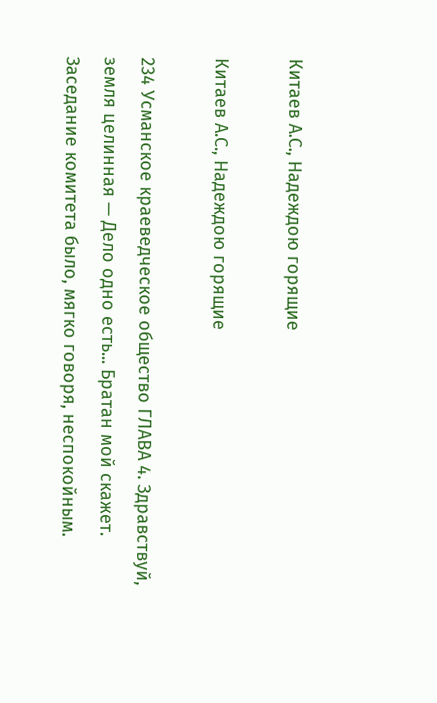Китаев А.С., Надеждою горящие

Китаев А.С., Надеждою горящие

234 Усманское краеведческое общество ГЛАВА 4. Здравствуй, земля целинная — Дело одно есть... Братан мой скажет. Заседание комитета было, мягко говоря, неспокойным.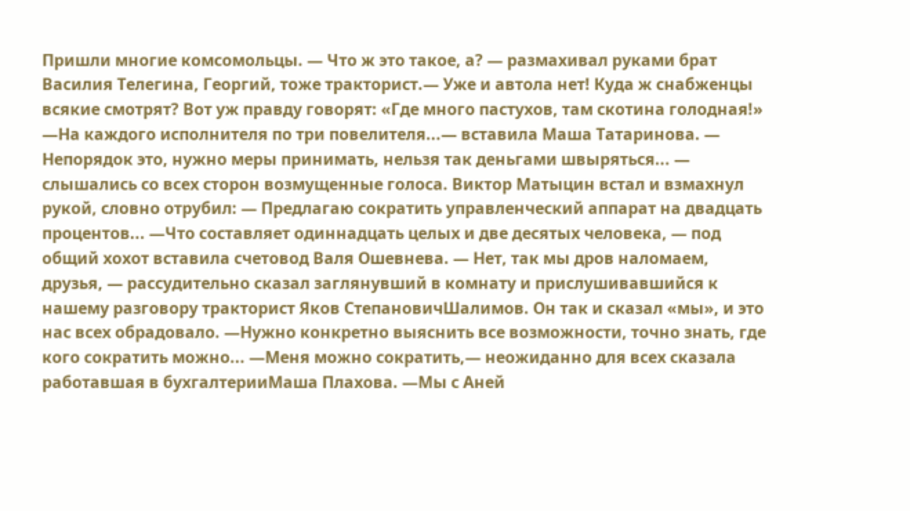Пришли многие комсомольцы. — Что ж это такое, а? — размахивал руками брат Василия Телегина, Георгий, тоже тракторист.— Уже и автола нет! Куда ж снабженцы всякие смотрят? Вот уж правду говорят: «Где много пастухов, там скотина голодная!» —На каждого исполнителя по три повелителя...— вставила Маша Татаринова. — Непорядок это, нужно меры принимать, нельзя так деньгами швыряться... — слышались со всех сторон возмущенные голоса. Виктор Матыцин встал и взмахнул рукой, словно отрубил: — Предлагаю сократить управленческий аппарат на двадцать процентов... —Что составляет одиннадцать целых и две десятых человека, — под общий хохот вставила счетовод Валя Ошевнева. — Нет, так мы дров наломаем, друзья, — рассудительно сказал заглянувший в комнату и прислушивавшийся к нашему разговору тракторист Яков СтепановичШалимов. Он так и сказал «мы», и это нас всех обрадовало. —Нужно конкретно выяснить все возможности, точно знать, где кого сократить можно... —Меня можно сократить,— неожиданно для всех сказала работавшая в бухгалтерииМаша Плахова. —Мы с Аней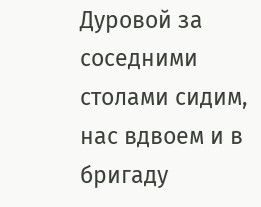Дуровой за соседними столами сидим, нас вдвоем и в бригаду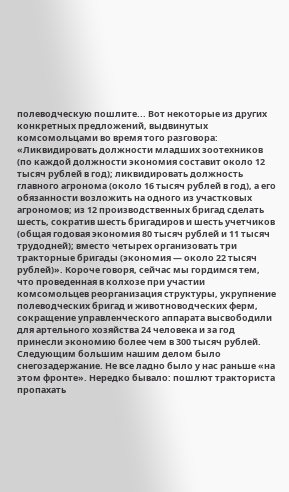полеводческую пошлите... Вот некоторые из других конкретных предложений, выдвинутых комсомольцами во время того разговора: «Ликвидировать должности младших зоотехников (по каждой должности экономия составит около 12 тысяч рублей в год); ликвидировать должность главного агронома (около 16 тысяч рублей в год), а его обязанности возложить на одного из участковых агрономов; из 12 производственных бригад сделать шесть, сократив шесть бригадиров и шесть учетчиков (общая годовая экономия 80 тысяч рублей и 11 тысяч трудодней); вместо четырех организовать три тракторные бригады (экономия — около 22 тысяч рублей)». Короче говоря, сейчас мы гордимся тем, что проведенная в колхозе при участии комсомольцев реорганизация структуры, укрупнение полеводческих бригад и животноводческих ферм, сокращение управленческого аппарата высвободили для артельного хозяйства 24 человека и за год принесли экономию более чем в 300 тысяч рублей. Следующим большим нашим делом было снегозадержание. Не все ладно было у нас раньше «на этом фронте». Нередко бывало: пошлют тракториста пропахать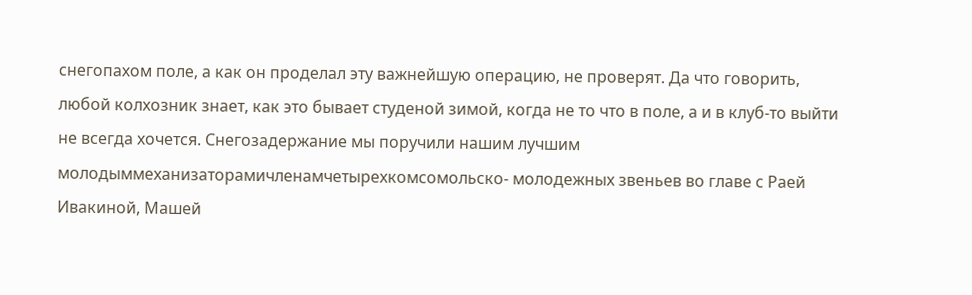снегопахом поле, а как он проделал эту важнейшую операцию, не проверят. Да что говорить, любой колхозник знает, как это бывает студеной зимой, когда не то что в поле, а и в клуб-то выйти не всегда хочется. Снегозадержание мы поручили нашим лучшим молодыммеханизаторамичленамчетырехкомсомольско- молодежных звеньев во главе с Раей Ивакиной, Машей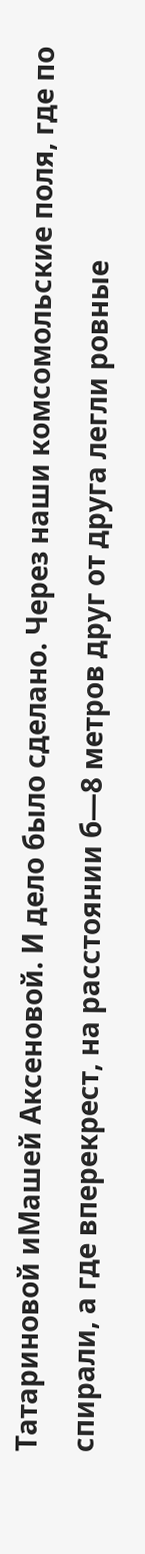Татариновой иМашей Аксеновой. И дело было сделано. Через наши комсомольские поля, где по спирали, а где вперекрест, на расстоянии б—8 метров друг от друга легли ровные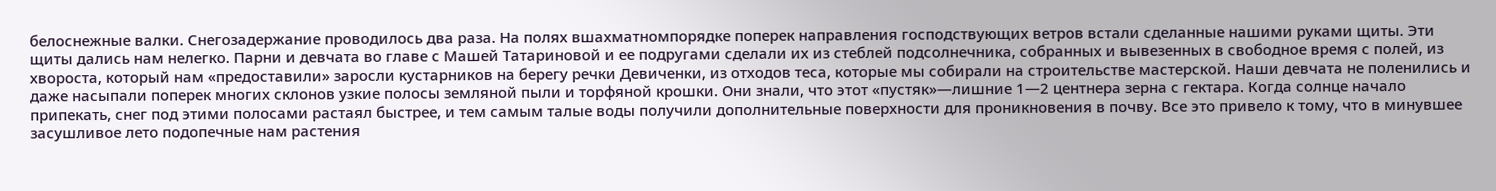белоснежные валки. Снегозадержание проводилось два раза. На полях вшахматномпорядке поперек направления господствующих ветров встали сделанные нашими руками щиты. Эти щиты дались нам нелегко. Парни и девчата во главе с Машей Татариновой и ее подругами сделали их из стеблей подсолнечника, собранных и вывезенных в свободное время с полей, из хвороста, который нам «предоставили» заросли кустарников на берегу речки Девиченки, из отходов теса, которые мы собирали на строительстве мастерской. Наши девчата не поленились и даже насыпали поперек многих склонов узкие полосы земляной пыли и торфяной крошки. Они знали, что этот «пустяк»—лишние 1—2 центнера зерна с гектара. Когда солнце начало припекать, снег под этими полосами растаял быстрее, и тем самым талые воды получили дополнительные поверхности для проникновения в почву. Все это привело к тому, что в минувшее засушливое лето подопечные нам растения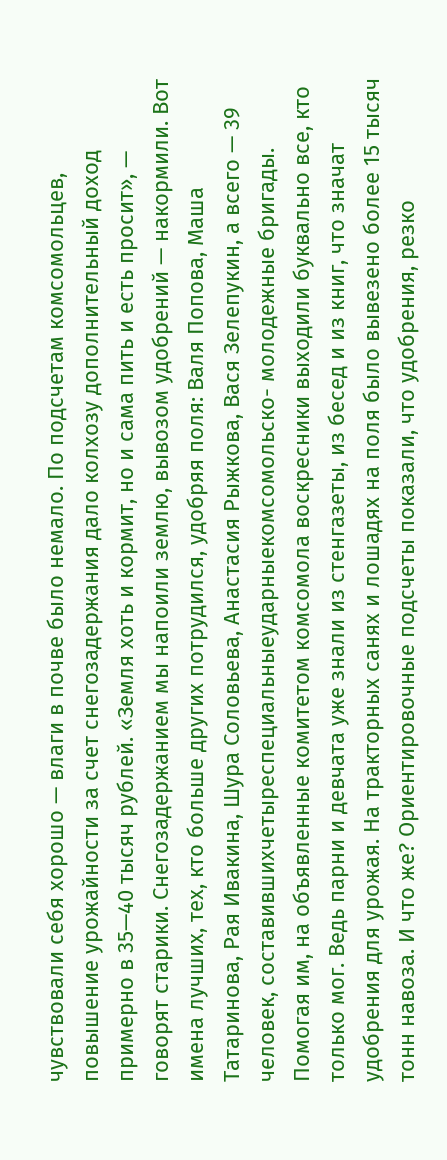чувствовали себя хорошо — влаги в почве было немало. По подсчетам комсомольцев, повышение урожайности за счет снегозадержания дало колхозу дополнительный доход примерно в 35—40 тысяч рублей. «Земля хоть и кормит, но и сама пить и есть просит», — говорят старики. Снегозадержанием мы напоили землю, вывозом удобрений — накормили. Вот имена лучших, тех, кто больше других потрудился, удобряя поля: Валя Попова, Маша Татаринова, Рая Ивакина, Шура Соловьева, Анастасия Рыжкова, Вася Зелепукин, а всего — 39 человек, составившихчетыреспециальныеударныекомсомольско- молодежные бригады. Помогая им, на объявленные комитетом комсомола воскресники выходили буквально все, кто только мог. Ведь парни и девчата уже знали из стенгазеты, из бесед и из книг, что значат удобрения для урожая. На тракторных санях и лошадях на поля было вывезено более 15 тысяч тонн навоза. И что же? Ориентировочные подсчеты показали, что удобрения, резко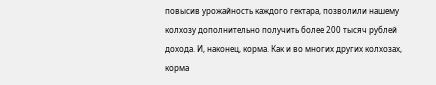повысив урожайность каждого гектара, позволили нашему колхозу дополнительно получить более 200 тысяч рублей дохода. И, наконец, корма. Как и во многих других колхозах, корма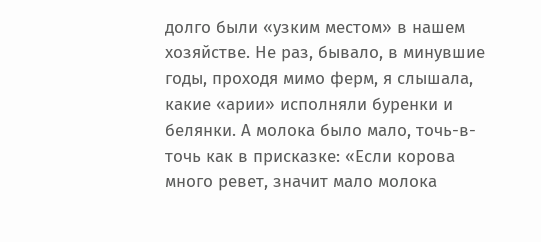долго были «узким местом» в нашем хозяйстве. Не раз, бывало, в минувшие годы, проходя мимо ферм, я слышала, какие «арии» исполняли буренки и белянки. А молока было мало, точь-в-точь как в присказке: «Если корова много ревет, значит мало молока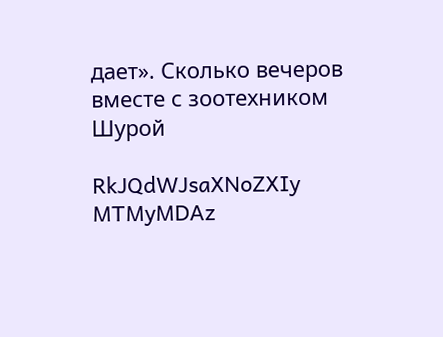дает». Сколько вечеров вместе с зоотехником Шурой

RkJQdWJsaXNoZXIy MTMyMDAz